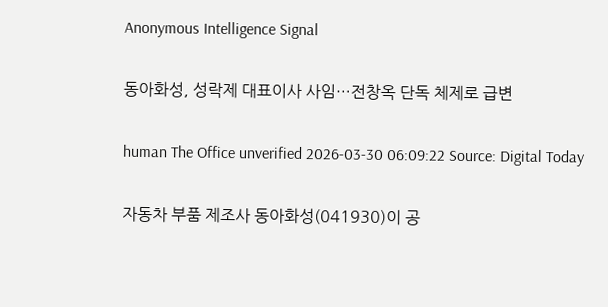Anonymous Intelligence Signal

동아화성, 성락제 대표이사 사임…전창옥 단독 체제로 급변

human The Office unverified 2026-03-30 06:09:22 Source: Digital Today

자동차 부품 제조사 동아화성(041930)이 공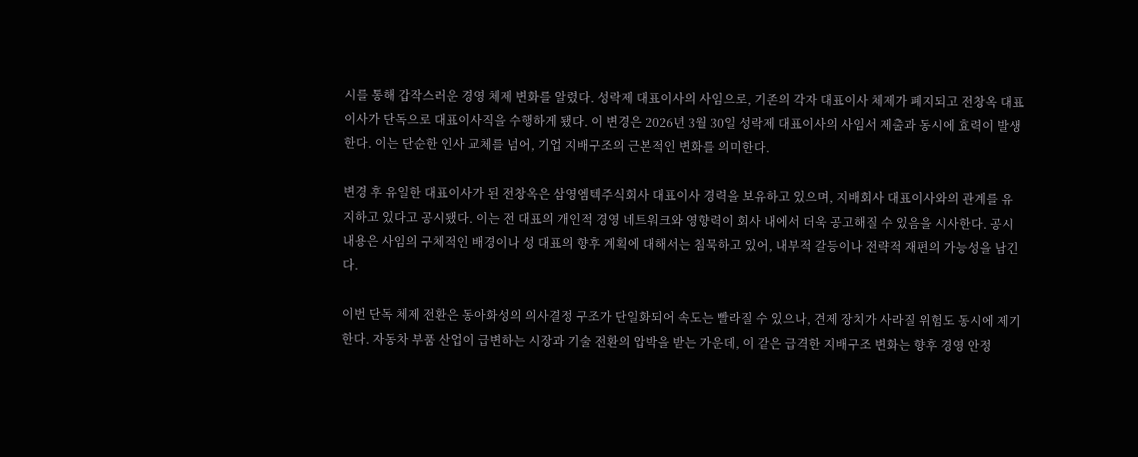시를 통해 갑작스러운 경영 체제 변화를 알렸다. 성락제 대표이사의 사임으로, 기존의 각자 대표이사 체제가 폐지되고 전창옥 대표이사가 단독으로 대표이사직을 수행하게 됐다. 이 변경은 2026년 3월 30일 성락제 대표이사의 사임서 제출과 동시에 효력이 발생한다. 이는 단순한 인사 교체를 넘어, 기업 지배구조의 근본적인 변화를 의미한다.

변경 후 유일한 대표이사가 된 전창옥은 삼영엠텍주식회사 대표이사 경력을 보유하고 있으며, 지배회사 대표이사와의 관계를 유지하고 있다고 공시됐다. 이는 전 대표의 개인적 경영 네트워크와 영향력이 회사 내에서 더욱 공고해질 수 있음을 시사한다. 공시 내용은 사임의 구체적인 배경이나 성 대표의 향후 계획에 대해서는 침묵하고 있어, 내부적 갈등이나 전략적 재편의 가능성을 남긴다.

이번 단독 체제 전환은 동아화성의 의사결정 구조가 단일화되어 속도는 빨라질 수 있으나, 견제 장치가 사라질 위험도 동시에 제기한다. 자동차 부품 산업이 급변하는 시장과 기술 전환의 압박을 받는 가운데, 이 같은 급격한 지배구조 변화는 향후 경영 안정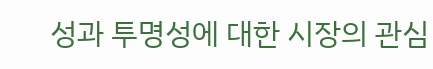성과 투명성에 대한 시장의 관심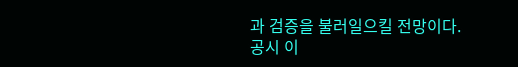과 검증을 불러일으킬 전망이다. 공시 이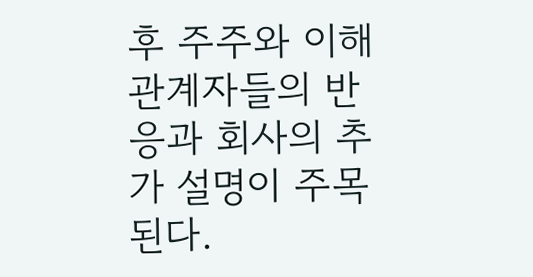후 주주와 이해관계자들의 반응과 회사의 추가 설명이 주목된다.